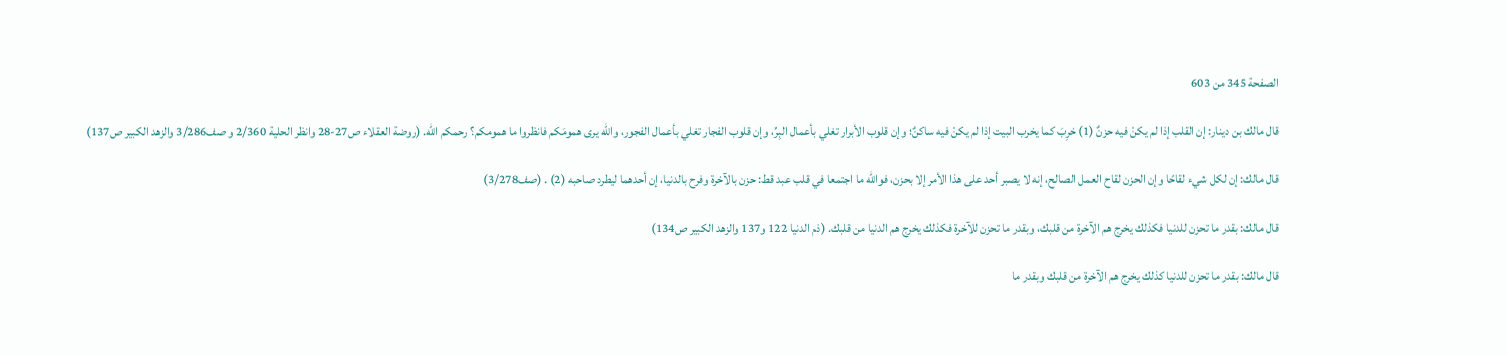الصفحة 345 من 603

قال مالك بن دينار: إن القلب إذا لم يكنْ فيه حزنٌ (1) خرِبَ كما يخرب البيت إذا لم يكنْ فيه ساكنٌ؛ وإن قلوب الأبرار تغلي بأعمال البِرِّ، وإن قلوب الفجار تغلي بأعمال الفجور، والله يرى همومَكم فانظروا ما همومكم؟ رحمكم الله. (روضة العقلاء ص27-28 وانظر الحلية 2/360 و صف3/286 والزهد الكبير ص137)

قال مالك: إن لكل شيء لقاحًا وإن الحزن لقاح العمل الصالح، إنه لا يصبر أحد على هذا الأمر إلا بحزن، فوالله ما اجتمعا في قلب عبد قط: حزن بالآخرة وفرح بالدنيا، إن أحدهما ليطرد صاحبه (2) . (صف3/278)

قال مالك: بقدر ما تحزن للدنيا فكذلك يخرج هم الآخرة من قلبك، وبقدر ما تحزن للآخرة فكذلك يخرج هم الدنيا من قلبك. (ذم الدنيا 122 و137 والزهد الكبير ص134)

قال مالك: بقدر ما تحزن للدنيا كذلك يخرج هم الآخرة من قلبك وبقدر ما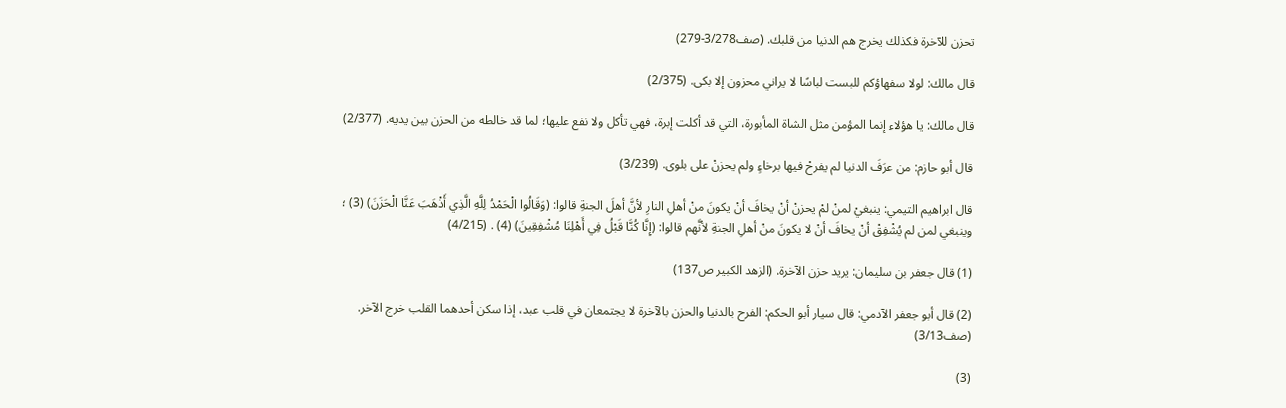تحزن للآخرة فكذلك يخرج هم الدنيا من قلبك. (صف3/278-279)

قال مالك: لولا سفهاؤكم للبست لباسًا لا يراني محزون إلا بكى. (2/375)

قال مالك: يا هؤلاء إنما المؤمن مثل الشاة المأبورة، التي قد أكلت إبرة، فهي تأكل ولا نفع عليها؛ لما قد خالطه من الحزن بين يديه. (2/377)

قال أبو حازم: من عرَفَ الدنيا لم يفرحْ فيها برخاءٍ ولم يحزنْ على بلوى. (3/239)

قال ابراهيم التيمي: ينبغيْ لمنْ لمْ يحزنْ أنْ يخافَ أنْ يكونَ منْ أهلِ النارِ لأنَّ أهلَ الجنةِ قالوا: (وَقَالُوا الْحَمْدُ لِلَّهِ الَّذِي أَذْهَبَ عَنَّا الْحَزَنَ) (3) ؛ وينبغي لمن لم يُشْفِقْ أنْ يخافَ أنْ لا يكونَ منْ أهلِ الجنةِ لأنَّهم قالوا: (إِنَّا كُنَّا قَبْلُ فِي أَهْلِنَا مُشْفِقِينَ) (4) . (4/215)

(1) قال جعفر بن سليمان: يريد حزن الآخرة. (الزهد الكبير ص137)

(2) قال أبو جعفر الآدمي: قال سيار أبو الحكم: الفرح بالدنيا والحزن بالآخرة لا يجتمعان في قلب عبد، إذا سكن أحدهما القلب خرج الآخر. (صف3/13)

(3)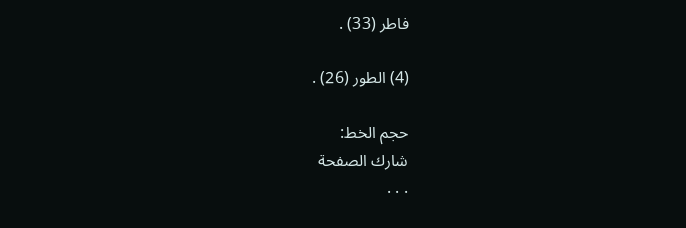فاطر (33) .

(4) الطور (26) .

حجم الخط:
شارك الصفحة
. . .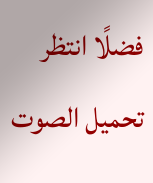فضلًا انتظر تحميل الصوت